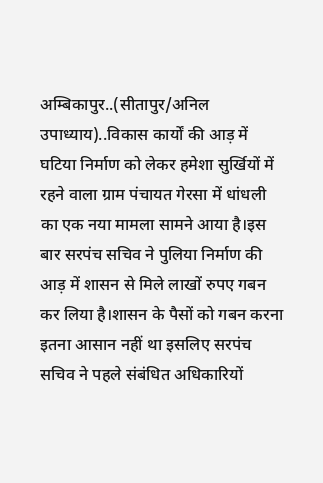अम्बिकापुर..(सीतापुर/अनिल उपाध्याय)..विकास कार्यों की आड़ में घटिया निर्माण को लेकर हमेशा सुर्खियों में रहने वाला ग्राम पंचायत गेरसा में धांधली का एक नया मामला सामने आया है।इस बार सरपंच सचिव ने पुलिया निर्माण की आड़ में शासन से मिले लाखों रुपए गबन कर लिया है।शासन के पैसों को गबन करना इतना आसान नहीं था इसलिए सरपंच सचिव ने पहले संबंधित अधिकारियों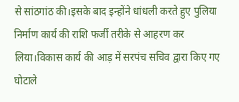से सांठगांठ की।इसके बाद इन्होंने धांधली करते हुए पुलिया निर्माण कार्य की राशि फर्जी तरीके से आहरण कर लिया।विकास कार्य की आड़ में सरपंच सचिव द्वारा किए गए घोटाले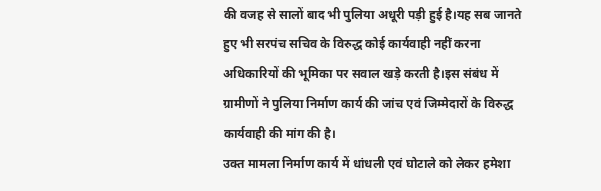की वजह से सालों बाद भी पुलिया अधूरी पड़ी हुई है।यह सब जानते हुए भी सरपंच सचिव के विरुद्ध कोई कार्यवाही नहीं करना अधिकारियों की भूमिका पर सवाल खड़े करती है।इस संबंध में ग्रामीणों ने पुलिया निर्माण कार्य की जांच एवं जिम्मेदारों के विरुद्ध कार्यवाही की मांग की है।
उक्त मामला निर्माण कार्य में धांधली एवं घोटाले को लेकर हमेशा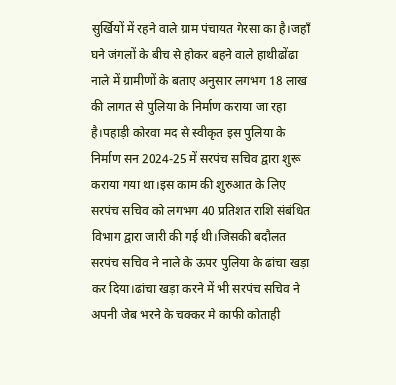सुर्खियों में रहने वाले ग्राम पंचायत गेरसा का है।जहाँ घने जंगलों के बीच से होकर बहने वाले हाथीढोंढा नाले में ग्रामीणों के बताए अनुसार लगभग 18 लाख की लागत से पुलिया के निर्माण कराया जा रहा है।पहाड़ी कोरवा मद से स्वीकृत इस पुलिया के निर्माण सन 2024-25 में सरपंच सचिव द्वारा शुरू कराया गया था।इस काम की शुरुआत के लिए सरपंच सचिव को लगभग 40 प्रतिशत राशि संबंधित विभाग द्वारा जारी की गई थी।जिसकी बदौलत सरपंच सचिव ने नाले के ऊपर पुलिया के ढांचा खड़ा कर दिया।ढांचा खड़ा करने में भी सरपंच सचिव ने अपनी जेब भरने के चक्कर मे काफी कोताही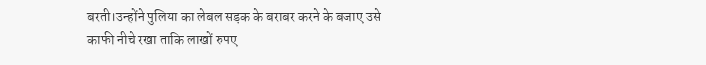बरती।उन्होंने पुलिया का लेबल सड़क के बराबर करने के बजाए उसे काफी नीचे रखा ताकि लाखों रुपए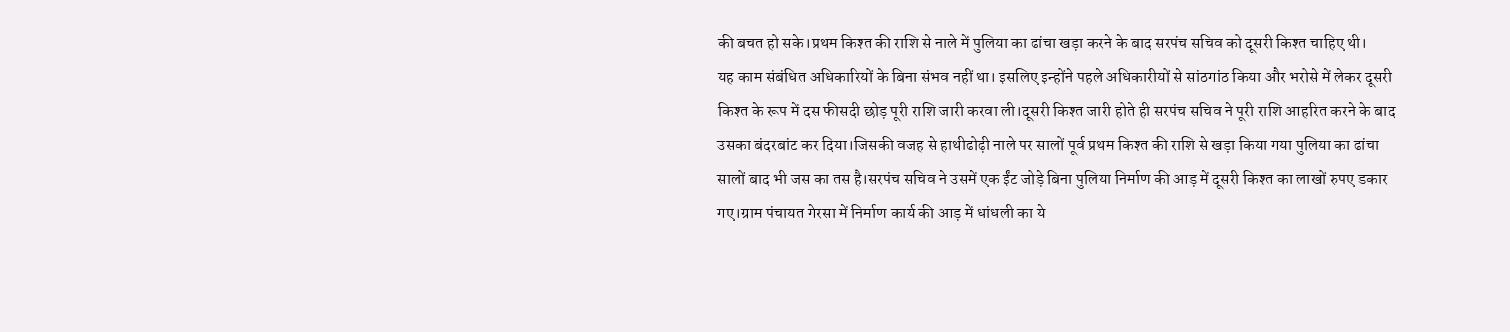की बचत हो सके।प्रथम किश्त की राशि से नाले में पुलिया का ढांचा खड़ा करने के बाद सरपंच सचिव को दूसरी किश्त चाहिए थी।
यह काम संबंधित अधिकारियों के बिना संभव नहीं था। इसलिए इन्होंने पहले अधिकारीयों से सांठगांठ किया और भरोसे में लेकर दूसरी किश्त के रूप में दस फीसदी छोड़ पूरी राशि जारी करवा ली।दूसरी किश्त जारी होते ही सरपंच सचिव ने पूरी राशि आहरित करने के बाद उसका बंदरबांट कर दिया।जिसकी वजह से हाथीढोढ़ी नाले पर सालों पूर्व प्रथम किश्त की राशि से खड़ा किया गया पुलिया का ढांचा सालों बाद भी जस का तस है।सरपंच सचिव ने उसमें एक ईंट जोड़े बिना पुलिया निर्माण की आड़ में दूसरी किश्त का लाखों रुपए डकार गए।ग्राम पंचायत गेरसा में निर्माण कार्य की आड़ में धांधली का ये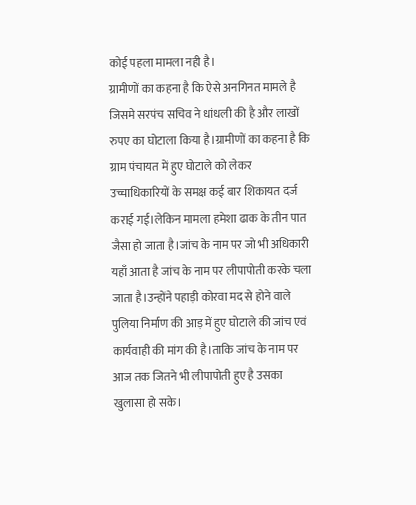कोई पहला मामला नही है।
ग्रामीणों का कहना है कि ऐसे अनगिनत मामले है जिसमे सरपंच सचिव ने धांधली की है और लाखों रुपए का घोटाला किया है।ग्रामीणों का कहना है कि ग्राम पंचायत में हुए घोटाले को लेकर उच्चाधिकारियों के समक्ष कई बार शिकायत दर्ज कराई गई।लेकिन मामला हमेशा ढाक के तीन पात जैसा हो जाता है।जांच के नाम पर जो भी अधिकारी यहाँ आता है जांच के नाम पर लीपापोती करके चला जाता है।उन्होंने पहाड़ी कोरवा मद से होने वाले पुलिया निर्माण की आड़ में हुए घोटाले की जांच एवं कार्यवाही की मांग की है।ताकि जांच के नाम पर आज तक जितने भी लीपापोती हुए है उसका खुलासा हो सके।